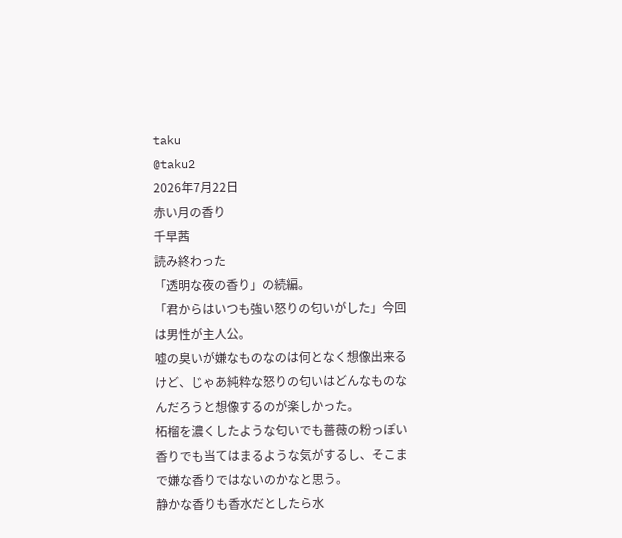taku
@taku2
2026年7月22日
赤い月の香り
千早茜
読み終わった
「透明な夜の香り」の続編。
「君からはいつも強い怒りの匂いがした」今回は男性が主人公。
嘘の臭いが嫌なものなのは何となく想像出来るけど、じゃあ純粋な怒りの匂いはどんなものなんだろうと想像するのが楽しかった。
柘榴を濃くしたような匂いでも薔薇の粉っぽい香りでも当てはまるような気がするし、そこまで嫌な香りではないのかなと思う。
静かな香りも香水だとしたら水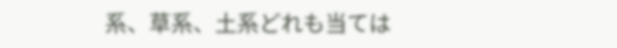系、草系、土系どれも当ては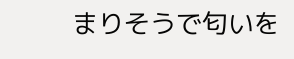まりそうで匂いを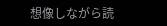想像しながら読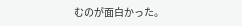むのが面白かった。